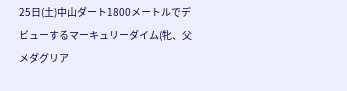25日(土)中山ダート1800メートルでデビューするマーキュリーダイム(牝、父メダグリア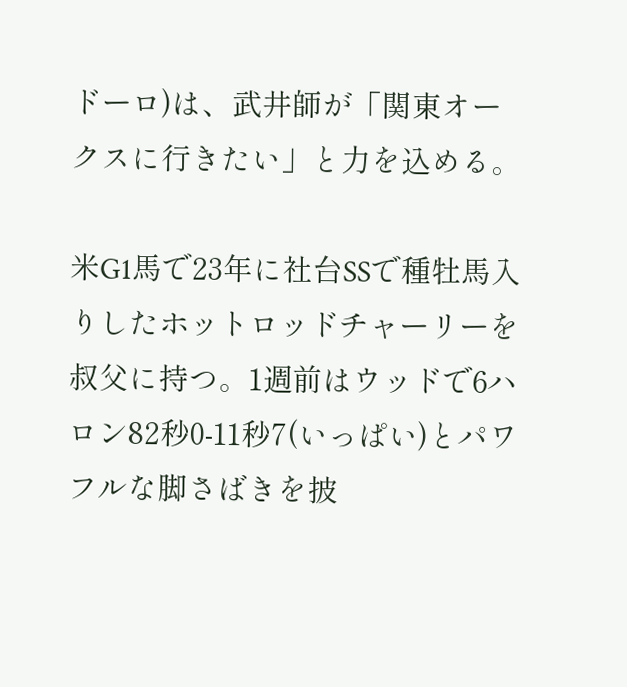ドーロ)は、武井師が「関東オークスに行きたい」と力を込める。

米G1馬で23年に社台SSで種牡馬入りしたホットロッドチャーリーを叔父に持つ。1週前はウッドで6ハロン82秒0-11秒7(いっぱい)とパワフルな脚さばきを披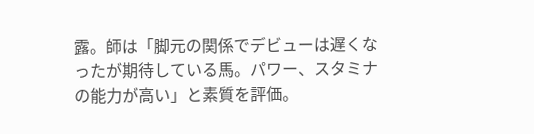露。師は「脚元の関係でデビューは遅くなったが期待している馬。パワー、スタミナの能力が高い」と素質を評価。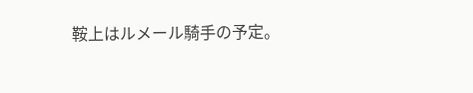鞍上はルメール騎手の予定。